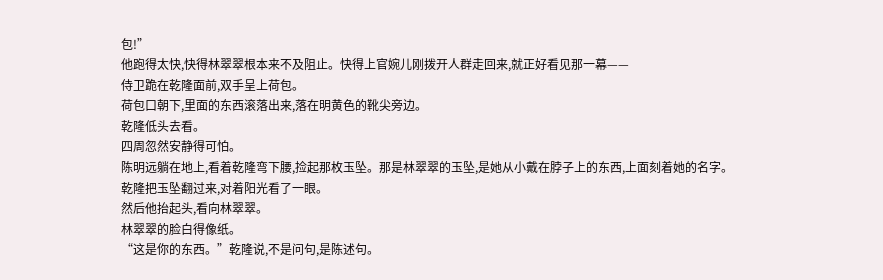包!”
他跑得太快,快得林翠翠根本来不及阻止。快得上官婉儿刚拨开人群走回来,就正好看见那一幕——
侍卫跪在乾隆面前,双手呈上荷包。
荷包口朝下,里面的东西滚落出来,落在明黄色的靴尖旁边。
乾隆低头去看。
四周忽然安静得可怕。
陈明远躺在地上,看着乾隆弯下腰,捡起那枚玉坠。那是林翠翠的玉坠,是她从小戴在脖子上的东西,上面刻着她的名字。
乾隆把玉坠翻过来,对着阳光看了一眼。
然后他抬起头,看向林翠翠。
林翠翠的脸白得像纸。
“这是你的东西。”乾隆说,不是问句,是陈述句。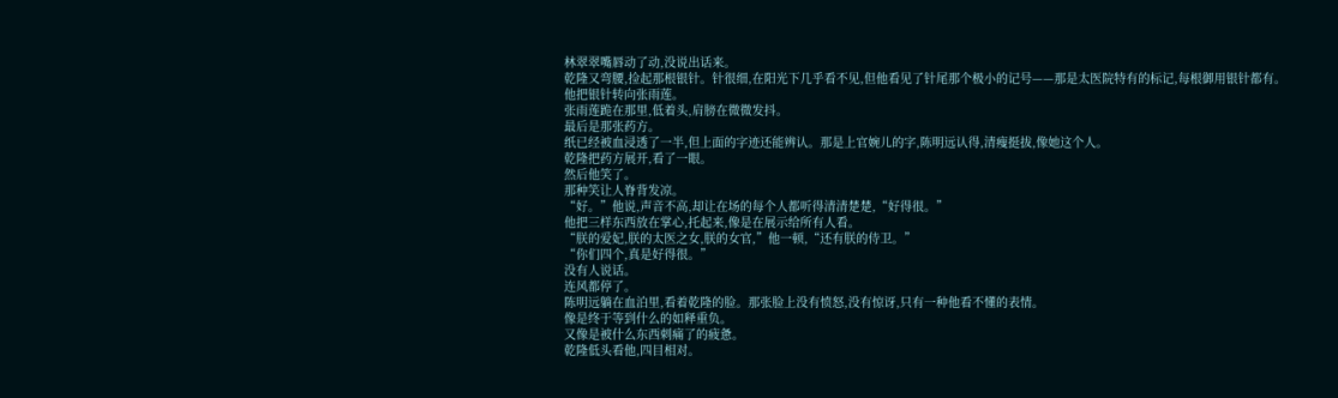林翠翠嘴唇动了动,没说出话来。
乾隆又弯腰,捡起那根银针。针很细,在阳光下几乎看不见,但他看见了针尾那个极小的记号——那是太医院特有的标记,每根御用银针都有。
他把银针转向张雨莲。
张雨莲跪在那里,低着头,肩膀在微微发抖。
最后是那张药方。
纸已经被血浸透了一半,但上面的字迹还能辨认。那是上官婉儿的字,陈明远认得,清瘦挺拔,像她这个人。
乾隆把药方展开,看了一眼。
然后他笑了。
那种笑让人脊背发凉。
“好。”他说,声音不高,却让在场的每个人都听得清清楚楚,“好得很。”
他把三样东西放在掌心,托起来,像是在展示给所有人看。
“朕的爱妃,朕的太医之女,朕的女官,”他一顿,“还有朕的侍卫。”
“你们四个,真是好得很。”
没有人说话。
连风都停了。
陈明远躺在血泊里,看着乾隆的脸。那张脸上没有愤怒,没有惊讶,只有一种他看不懂的表情。
像是终于等到什么的如释重负。
又像是被什么东西刺痛了的疲惫。
乾隆低头看他,四目相对。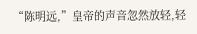“陈明远,”皇帝的声音忽然放轻,轻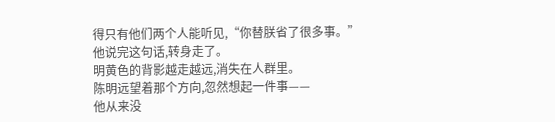得只有他们两个人能听见,“你替朕省了很多事。”
他说完这句话,转身走了。
明黄色的背影越走越远,消失在人群里。
陈明远望着那个方向,忽然想起一件事——
他从来没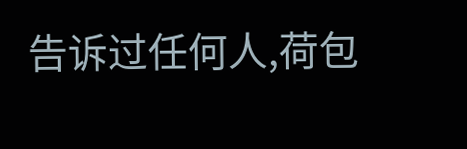告诉过任何人,荷包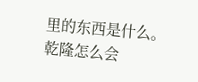里的东西是什么。
乾隆怎么会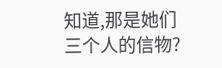知道,那是她们三个人的信物?